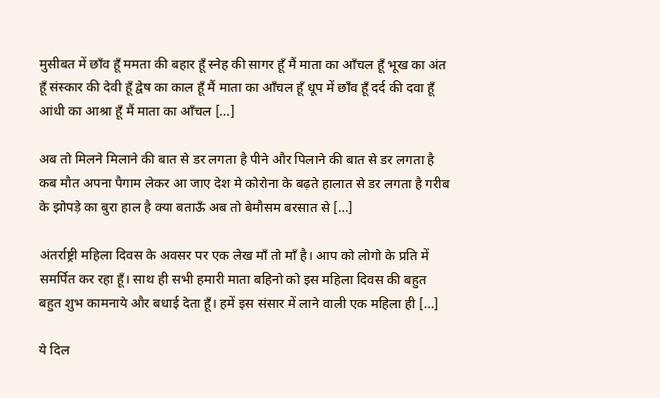मुसीबत में छाँव हूँ ममता की बहार हूँ स्नेह की सागर हूँ मैं माता का आँचल हूँ भूख का अंत हूँ संस्कार की देवी हूँ द्वेष का काल हूँ मैं माता का आँचल हूँ धूप में छाँव हूँ दर्द की दवा हूँ आंधी का आश्रा हूँ मैं माता का आँचल […]

अब तो मिलने मिलाने की बात से डर लगता है पीने और पिलाने की बात से डर लगता है कब मौत अपना पैगाम लेकर आ जाए देश मे कोरोना के बढ़ते हालात से डर लगता है गरीब के झोपड़े का बुरा हाल है क्या बताऊँ अब तो बेमौसम बरसात से […]

अंतर्राष्ट्री महिला दिवस के अवसर पर एक लेख माँ तो माँ है। आप को लोगो के प्रति में समर्पित कर रहा हूँ। साथ ही सभी हमारी माता बहिनो को इस महिला दिवस की बहुत बहुत शुभ कामनाये और बधाई देता हूँ। हमें इस संसार में लाने वाली एक महिला ही […]

ये दिल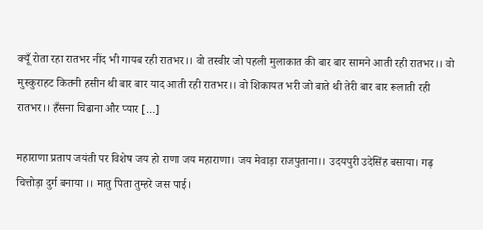क्यूँ रोता रहा रातभर नींद भी गायब रही रातभर।। वो तस्वीर जो पहली मुलाकात की बार बार सामने आती रही रातभर।। वो मुस्कुराहट कितनी हसीन थी बार बार याद आती रही रातभर।। वो शिकायत भरी जो बाते थी तेरी बार बार रूलाती रही रातभर।। हँसना चिढाना और प्यार […]

महाराणा प्रताप जयंती पर विशेष जय हो राणा जय महाराणा। जय मेवाड़ा राजपुताना।। उदयपुरी उदेसिंह बसाया। गढ़ चित्तोड़ा दुर्ग बनाया ।। मातु पिता तुम्हरे जस पाई।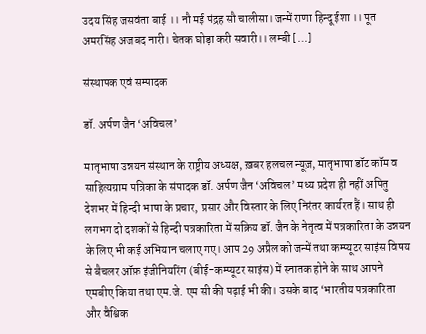उदय सिंह जसवंता बाई ।। नौ मई पंद्रह सौ चालीसा। जन्में राणा हिन्दू ईशा ।। पूत अमरसिंह अजबद नारी। चेतक घोड़ा करी सवारी।। लम्बी […]

संस्थापक एवं सम्पादक

डॉ. अर्पण जैन ‘अविचल’

मातृभाषा उन्नयन संस्थान के राष्ट्रीय अध्यक्ष, ख़बर हलचल न्यूज़, मातृभाषा डॉट कॉम व साहित्यग्राम पत्रिका के संपादक डॉ. अर्पण जैन ‘अविचल’ मध्य प्रदेश ही नहीं अपितु देशभर में हिन्दी भाषा के प्रचार, प्रसार और विस्तार के लिए निरंतर कार्यरत हैं। साथ ही लगभग दो दशकों से हिन्दी पत्रकारिता में सक्रिय डॉ. जैन के नेतृत्व में पत्रकारिता के उन्नयन के लिए भी कई अभियान चलाए गए। आप 29 अप्रैल को जन्में तथा कम्प्यूटर साइंस विषय से बैचलर ऑफ़ इंजीनियरिंग (बीई-कम्प्यूटर साइंस) में स्नातक होने के साथ आपने एमबीए किया तथा एम.जे. एम सी की पढ़ाई भी की। उसके बाद ‘भारतीय पत्रकारिता और वैश्विक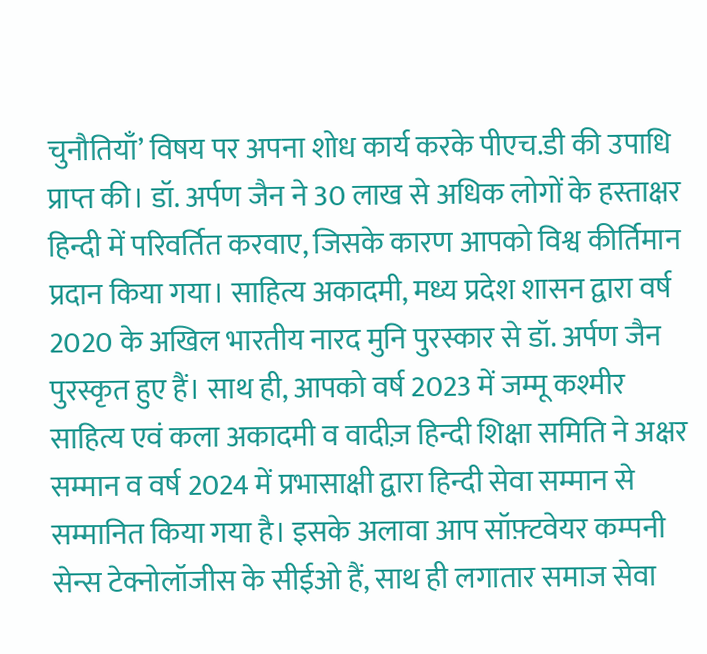चुनौतियाँ’ विषय पर अपना शोध कार्य करके पीएच.डी की उपाधि प्राप्त की। डॉ. अर्पण जैन ने 30 लाख से अधिक लोगों के हस्ताक्षर हिन्दी में परिवर्तित करवाए, जिसके कारण आपको विश्व कीर्तिमान प्रदान किया गया। साहित्य अकादमी, मध्य प्रदेश शासन द्वारा वर्ष 2020 के अखिल भारतीय नारद मुनि पुरस्कार से डॉ. अर्पण जैन पुरस्कृत हुए हैं। साथ ही, आपको वर्ष 2023 में जम्मू कश्मीर साहित्य एवं कला अकादमी व वादीज़ हिन्दी शिक्षा समिति ने अक्षर सम्मान व वर्ष 2024 में प्रभासाक्षी द्वारा हिन्दी सेवा सम्मान से सम्मानित किया गया है। इसके अलावा आप सॉफ़्टवेयर कम्पनी सेन्स टेक्नोलॉजीस के सीईओ हैं, साथ ही लगातार समाज सेवा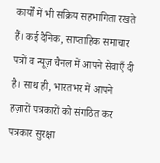कार्यों में भी सक्रिय सहभागिता रखते हैं। कई दैनिक, साप्ताहिक समाचार पत्रों व न्यूज़ चैनल में आपने सेवाएँ दी है। साथ ही, भारतभर में आपने हज़ारों पत्रकारों को संगठित कर पत्रकार सुरक्षा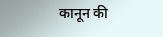कानून की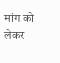मांग को लेकर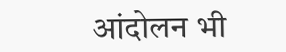आंदोलन भी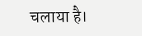चलाया है।